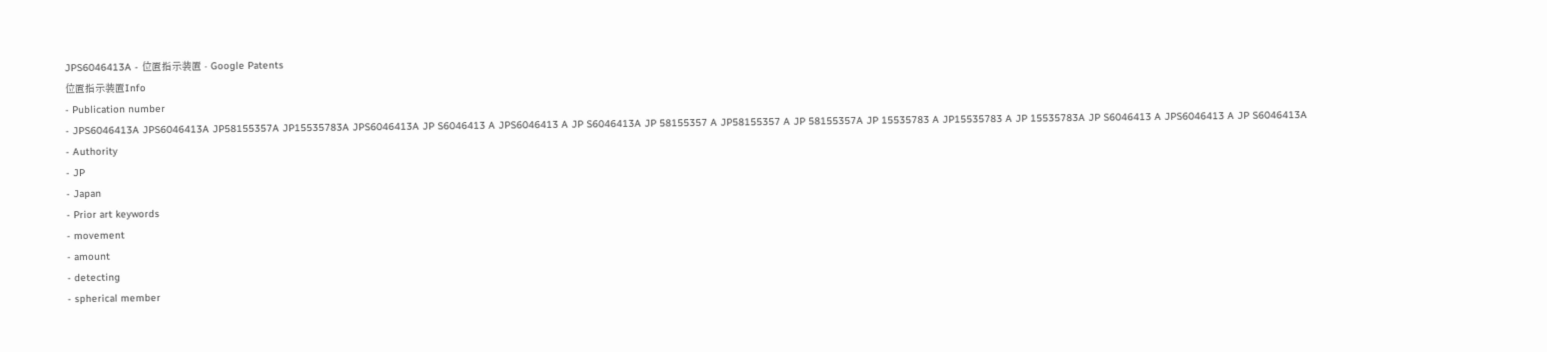JPS6046413A - 位置指示装置 - Google Patents
位置指示装置Info
- Publication number
- JPS6046413A JPS6046413A JP58155357A JP15535783A JPS6046413A JP S6046413 A JPS6046413 A JP S6046413A JP 58155357 A JP58155357 A JP 58155357A JP 15535783 A JP15535783 A JP 15535783A JP S6046413 A JPS6046413 A JP S6046413A
- Authority
- JP
- Japan
- Prior art keywords
- movement
- amount
- detecting
- spherical member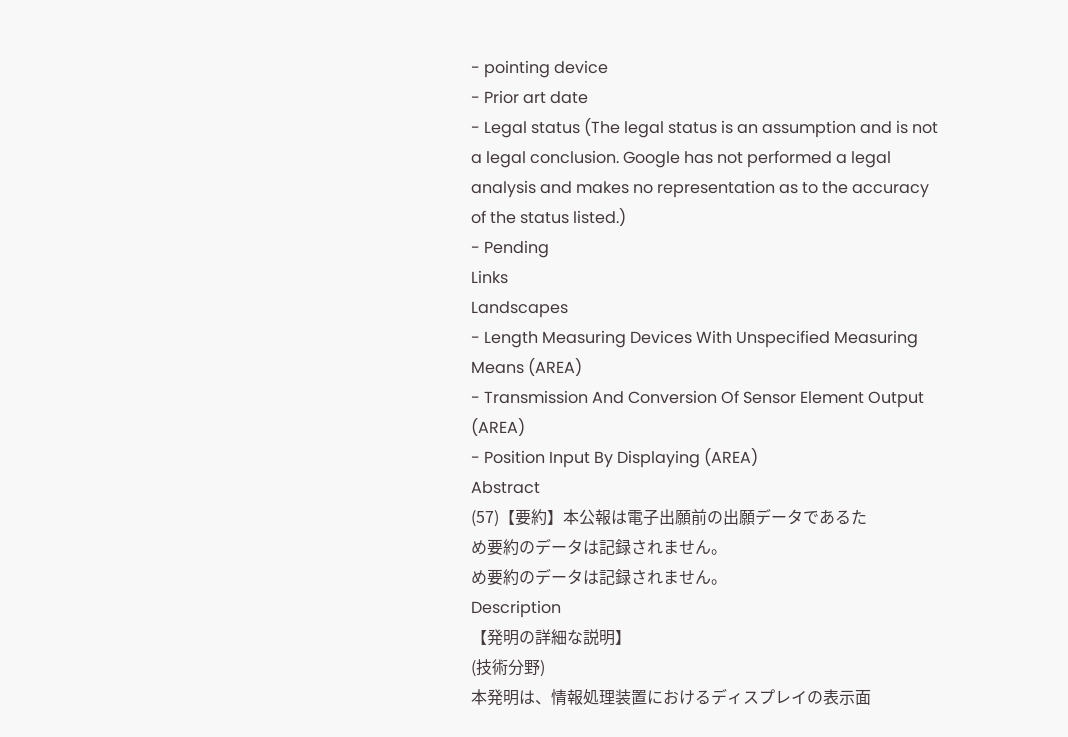- pointing device
- Prior art date
- Legal status (The legal status is an assumption and is not a legal conclusion. Google has not performed a legal analysis and makes no representation as to the accuracy of the status listed.)
- Pending
Links
Landscapes
- Length Measuring Devices With Unspecified Measuring Means (AREA)
- Transmission And Conversion Of Sensor Element Output (AREA)
- Position Input By Displaying (AREA)
Abstract
(57)【要約】本公報は電子出願前の出願データであるた
め要約のデータは記録されません。
め要約のデータは記録されません。
Description
【発明の詳細な説明】
(技術分野)
本発明は、情報処理装置におけるディスプレイの表示面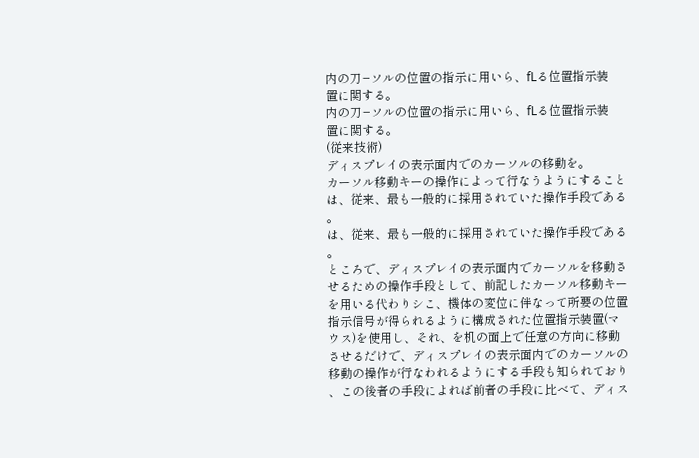内の刀−ソルの位置の指示に用いら、fLる位置指示装
置に関する。
内の刀−ソルの位置の指示に用いら、fLる位置指示装
置に関する。
(従来技術)
ディスプレイの表示面内でのカーソルの移動を。
カーソル移動キーの操作によって行なうようにすること
は、従来、最も一般的に採用されていた操作手段である
。
は、従来、最も一般的に採用されていた操作手段である
。
ところで、ディスプレイの表示面内でカーソルを移動さ
せるための操作手段として、前記したカーソル移動キー
を用いる代わりシこ、機体の変位に伴なって所要の位置
指示信号が得られるように構成された位置指示装置(マ
ウス)を使用し、それ、を机の面上で任意の方向に移動
させるだけで、ディスプレイの表示面内でのカーソルの
移動の操作が行なわれるようにする手段も知られており
、この後者の手段によれば前者の手段に比べて、ディス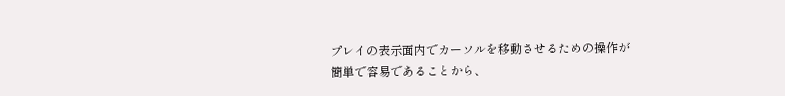プレイの表示面内でカーソルを移動させるための操作が
簡単で容易であることから、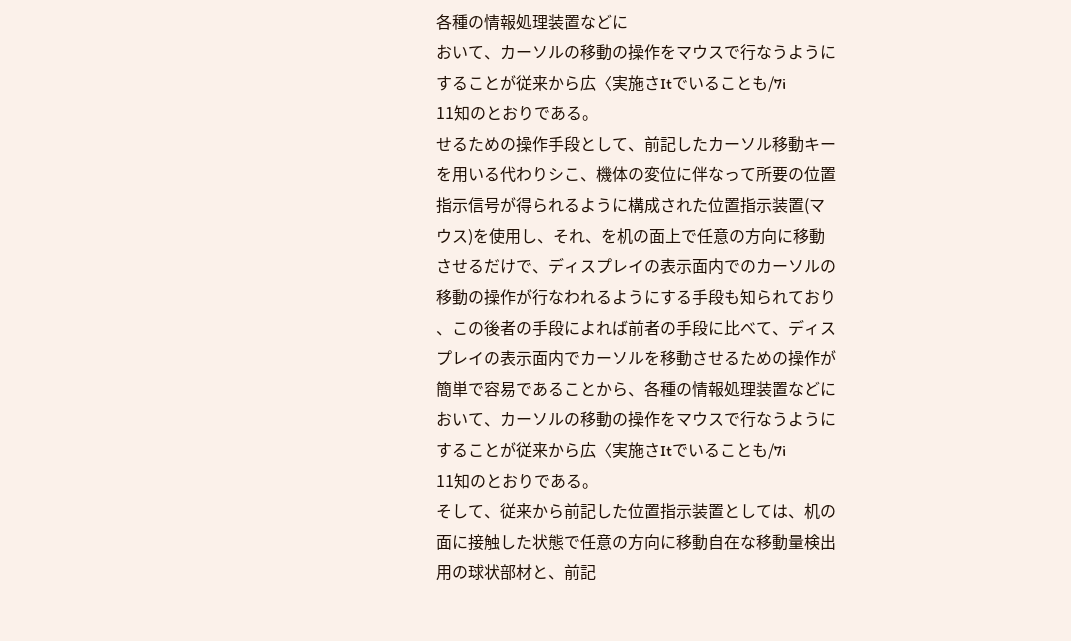各種の情報処理装置などに
おいて、カーソルの移動の操作をマウスで行なうように
することが従来から広〈実施さItでいることも/7i
11知のとおりである。
せるための操作手段として、前記したカーソル移動キー
を用いる代わりシこ、機体の変位に伴なって所要の位置
指示信号が得られるように構成された位置指示装置(マ
ウス)を使用し、それ、を机の面上で任意の方向に移動
させるだけで、ディスプレイの表示面内でのカーソルの
移動の操作が行なわれるようにする手段も知られており
、この後者の手段によれば前者の手段に比べて、ディス
プレイの表示面内でカーソルを移動させるための操作が
簡単で容易であることから、各種の情報処理装置などに
おいて、カーソルの移動の操作をマウスで行なうように
することが従来から広〈実施さItでいることも/7i
11知のとおりである。
そして、従来から前記した位置指示装置としては、机の
面に接触した状態で任意の方向に移動自在な移動量検出
用の球状部材と、前記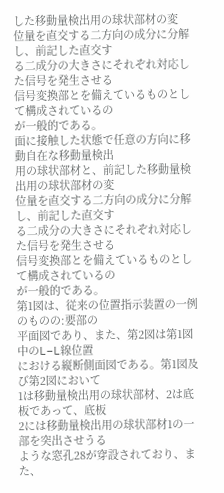した移動量検出用の球状部材の変
位量を直交する二方向の成分に分解し、前記した直交す
る二成分の大きさにそれぞれ対応した信号を発生させる
信号変換部とを備えているものとして構成されているの
が一般的である。
面に接触した状態で任意の方向に移動自在な移動量検出
用の球状部材と、前記した移動量検出用の球状部材の変
位量を直交する二方向の成分に分解し、前記した直交す
る二成分の大きさにそれぞれ対応した信号を発生させる
信号変換部とを備えているものとして構成されているの
が一般的である。
第1図は、従来の位置指示装置の一例のものの:要部の
平面図であり、また、第2図は第1図中のL−L線位置
における縦断側面図である。第1図及び第2図において
1は移動量検出用の球状部材、2は底板であって、底板
2には移動量検出用の球状部材1の一部を突出させうる
ような窓孔28が穿設されており、また、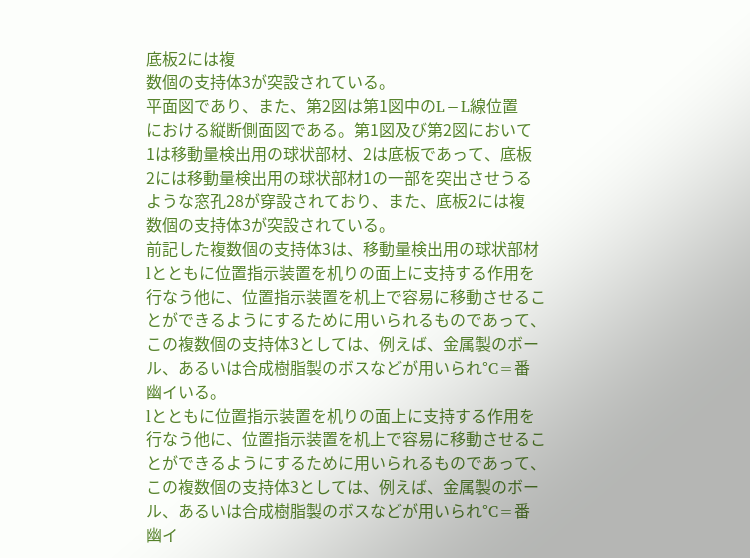底板2には複
数個の支持体3が突設されている。
平面図であり、また、第2図は第1図中のL−L線位置
における縦断側面図である。第1図及び第2図において
1は移動量検出用の球状部材、2は底板であって、底板
2には移動量検出用の球状部材1の一部を突出させうる
ような窓孔28が穿設されており、また、底板2には複
数個の支持体3が突設されている。
前記した複数個の支持体3は、移動量検出用の球状部材
lとともに位置指示装置を机りの面上に支持する作用を
行なう他に、位置指示装置を机上で容易に移動させるこ
とができるようにするために用いられるものであって、
この複数個の支持体3としては、例えば、金属製のボー
ル、あるいは合成樹脂製のボスなどが用いられ°C=番
幽イいる。
lとともに位置指示装置を机りの面上に支持する作用を
行なう他に、位置指示装置を机上で容易に移動させるこ
とができるようにするために用いられるものであって、
この複数個の支持体3としては、例えば、金属製のボー
ル、あるいは合成樹脂製のボスなどが用いられ°C=番
幽イ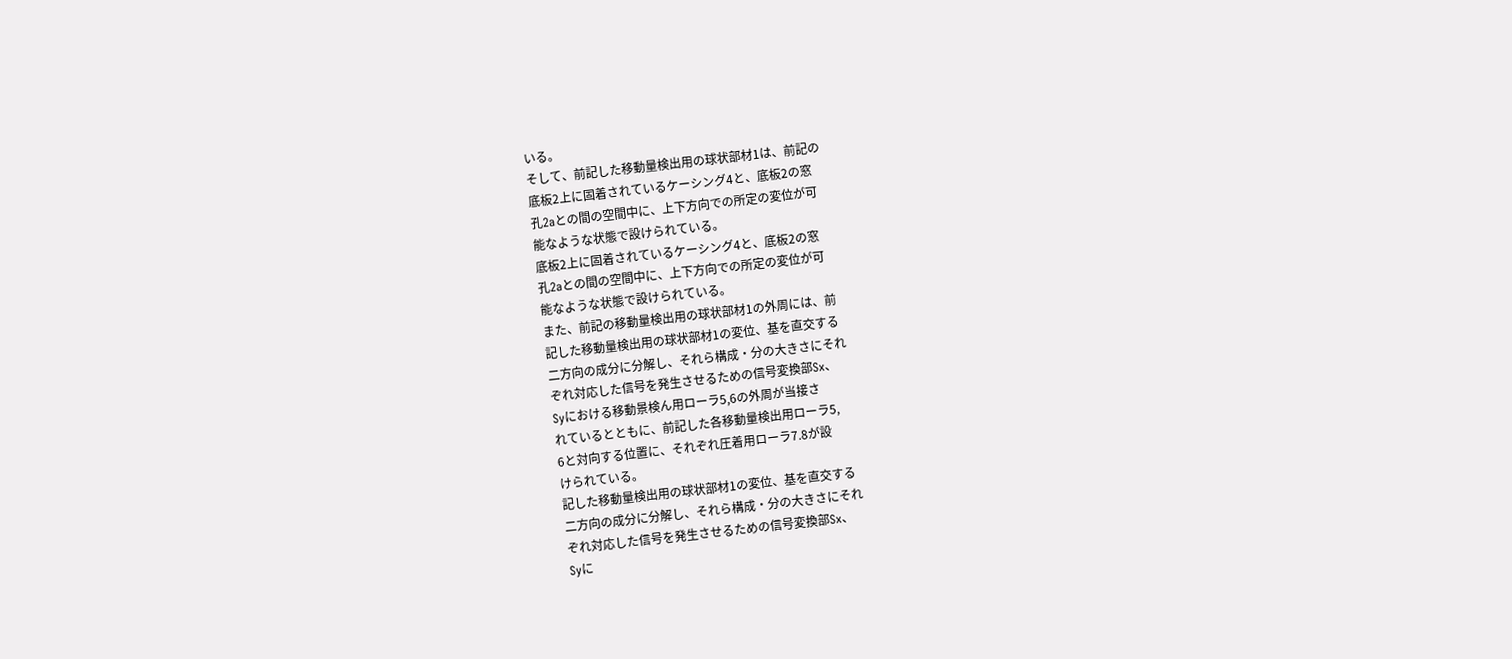いる。
そして、前記した移動量検出用の球状部材1は、前記の
底板2上に固着されているケーシング4と、底板2の窓
孔2aとの間の空間中に、上下方向での所定の変位が可
能なような状態で設けられている。
底板2上に固着されているケーシング4と、底板2の窓
孔2aとの間の空間中に、上下方向での所定の変位が可
能なような状態で設けられている。
また、前記の移動量検出用の球状部材1の外周には、前
記した移動量検出用の球状部材1の変位、基を直交する
二方向の成分に分解し、それら構成・分の大きさにそれ
ぞれ対応した信号を発生させるための信号変換部Sx、
Syにおける移動景検ん用ローラ5,6の外周が当接さ
れているとともに、前記した各移動量検出用ローラ5,
6と対向する位置に、それぞれ圧着用ローラ7.8が設
けられている。
記した移動量検出用の球状部材1の変位、基を直交する
二方向の成分に分解し、それら構成・分の大きさにそれ
ぞれ対応した信号を発生させるための信号変換部Sx、
Syに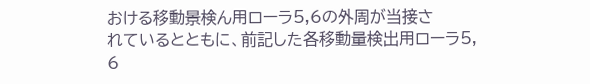おける移動景検ん用ローラ5,6の外周が当接さ
れているとともに、前記した各移動量検出用ローラ5,
6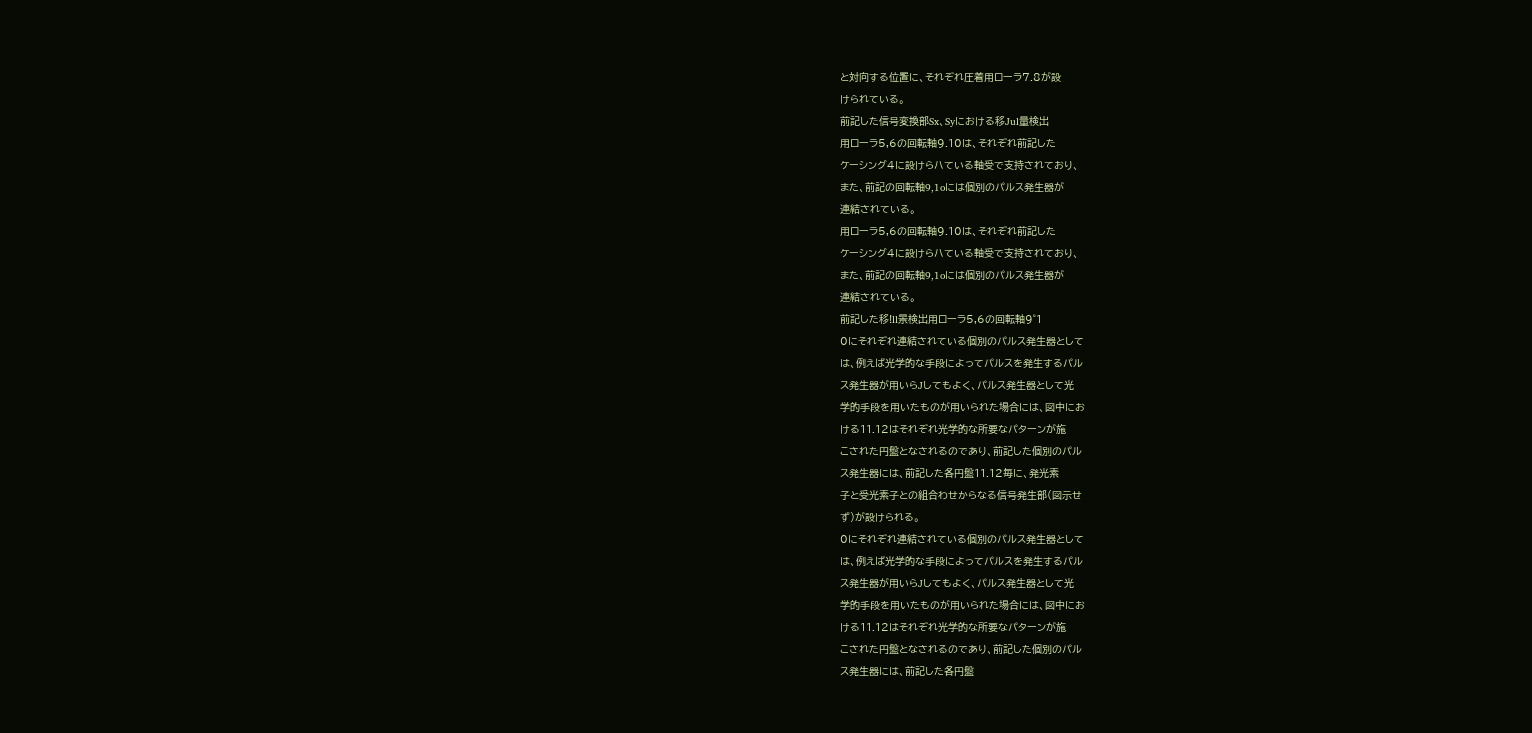と対向する位置に、それぞれ圧着用ローラ7.8が設
けられている。
前記した信号変換部Sx、Syにおける移Jul量検出
用ローラ5,6の回転軸9.10は、それぞれ前記した
ケーシング4に設けらハている軸受で支持されており、
また、前記の回転軸9,1oには個別のパルス発生器が
連結されている。
用ローラ5,6の回転軸9.10は、それぞれ前記した
ケーシング4に設けらハている軸受で支持されており、
また、前記の回転軸9,1oには個別のパルス発生器が
連結されている。
前記した移!ll景検出用ローラ5,6の回転軸9゜1
0にそれぞれ連結されている個別のパルス発生器として
は、例えば光学的な手段によってパルスを発生するパル
ス発生器が用いらJしてもよく、パルス発生器として光
学的手段を用いたものが用いられた場合には、図中にお
ける11.12はそれぞれ光学的な所要なパターンが施
こされた円盤となされるのであり、前記した個別のパル
ス発生器には、前記した各円盤11.12毎に、発光素
子と受光素子との組合わせからなる信号発生部(図示せ
ず)が設けられる。
0にそれぞれ連結されている個別のパルス発生器として
は、例えば光学的な手段によってパルスを発生するパル
ス発生器が用いらJしてもよく、パルス発生器として光
学的手段を用いたものが用いられた場合には、図中にお
ける11.12はそれぞれ光学的な所要なパターンが施
こされた円盤となされるのであり、前記した個別のパル
ス発生器には、前記した各円盤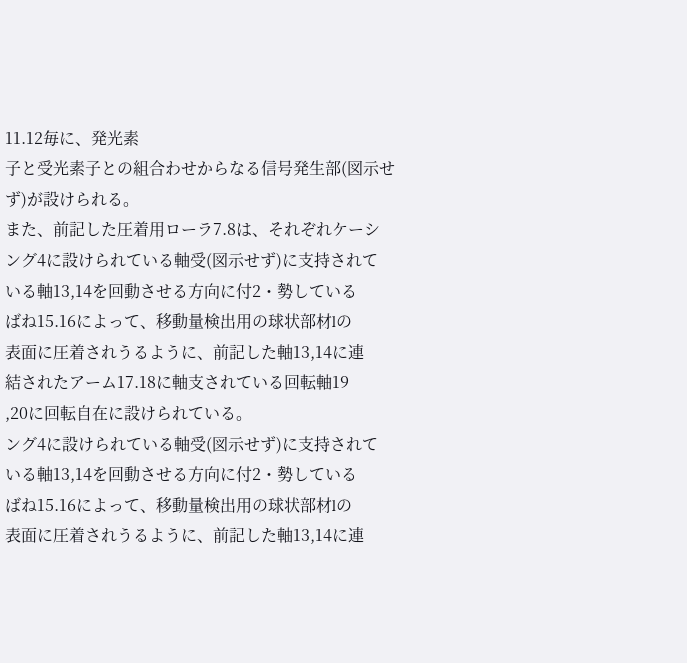11.12毎に、発光素
子と受光素子との組合わせからなる信号発生部(図示せ
ず)が設けられる。
また、前記した圧着用ローラ7.8は、それぞれケーシ
ング4に設けられている軸受(図示せず)に支持されて
いる軸13,14を回動させる方向に付2・勢している
ばね15.16によって、移動量検出用の球状部材lの
表面に圧着されうるように、前記した軸13,14に連
結されたアーム17.18に軸支されている回転軸19
,20に回転自在に設けられている。
ング4に設けられている軸受(図示せず)に支持されて
いる軸13,14を回動させる方向に付2・勢している
ばね15.16によって、移動量検出用の球状部材lの
表面に圧着されうるように、前記した軸13,14に連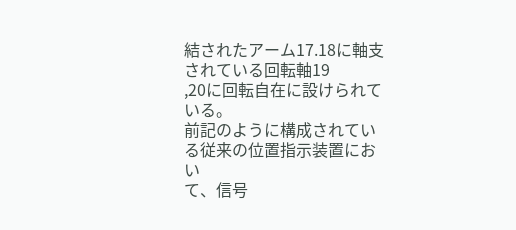結されたアーム17.18に軸支されている回転軸19
,20に回転自在に設けられている。
前記のように構成されている従来の位置指示装置におい
て、信号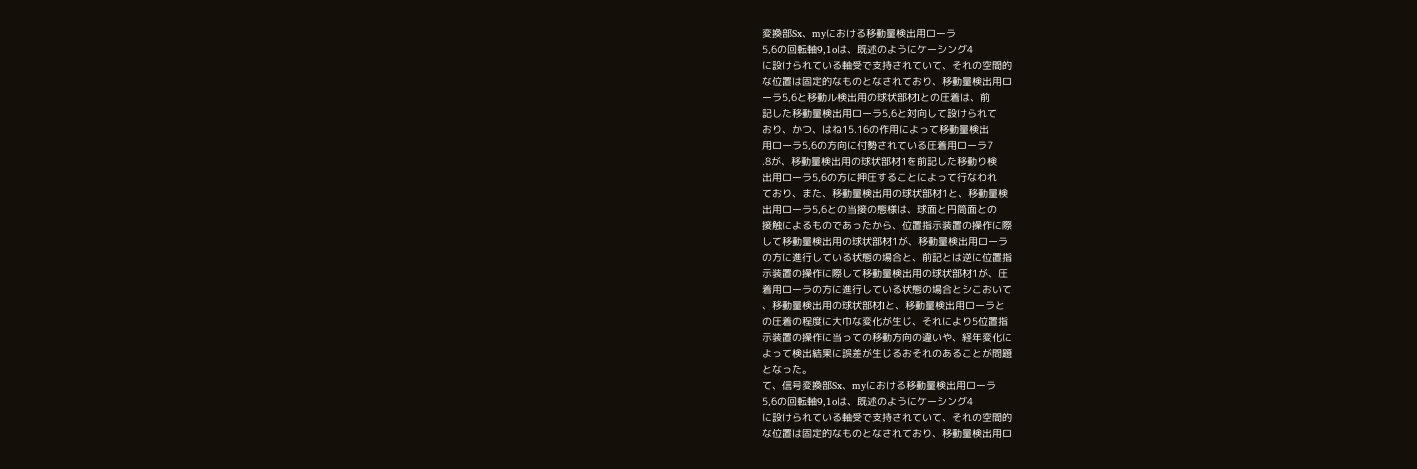変換部Sx、myにおける移動量検出用ローラ
5,6の回転軸9,1oは、既述のようにケーシング4
に設けられている軸受で支持されていて、それの空間的
な位置は固定的なものとなされており、移動量検出用ロ
ーラ5,6と移動ル検出用の球状部材lとの圧着は、前
記した移動量検出用ローラ5,6と対向して設けられて
おり、かつ、はね15.16の作用によって移動量検出
用ローラ5,6の方向に付勢されている圧着用ローラ7
.8が、移動量検出用の球状部材1を前記した移動り検
出用ローラ5,6の方に押圧することによって行なわれ
ており、また、移動量検出用の球状部材1と、移動量検
出用ローラ5,6との当接の態様は、球面と円筒面との
接触によるものであったから、位置指示装置の操作に際
して移動量検出用の球状部材1が、移動量検出用ローラ
の方に進行している状態の場合と、前記とは逆に位置指
示装置の操作に際して移動量検出用の球状部材1が、圧
着用ローラの方に進行している状態の場合とシこおいて
、移動量検出用の球状部材lと、移動量検出用ローラと
の圧着の程度に大巾な変化が生じ、それにより5位置指
示装置の操作に当っての移動方向の違いや、経年変化に
よって検出結果に誤差が生じるおそれのあることが問題
となった。
て、信号変換部Sx、myにおける移動量検出用ローラ
5,6の回転軸9,1oは、既述のようにケーシング4
に設けられている軸受で支持されていて、それの空間的
な位置は固定的なものとなされており、移動量検出用ロ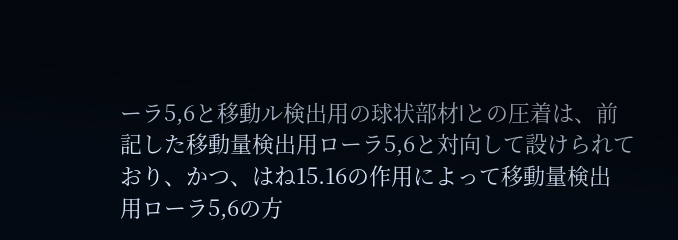ーラ5,6と移動ル検出用の球状部材lとの圧着は、前
記した移動量検出用ローラ5,6と対向して設けられて
おり、かつ、はね15.16の作用によって移動量検出
用ローラ5,6の方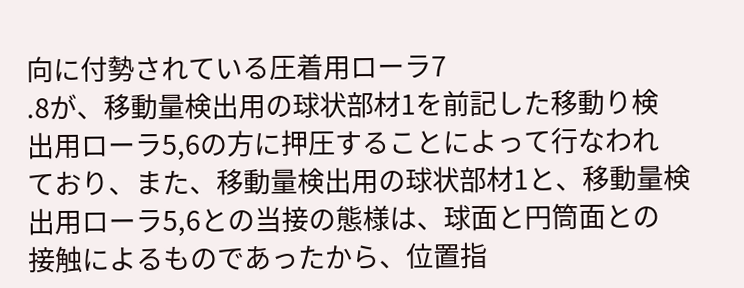向に付勢されている圧着用ローラ7
.8が、移動量検出用の球状部材1を前記した移動り検
出用ローラ5,6の方に押圧することによって行なわれ
ており、また、移動量検出用の球状部材1と、移動量検
出用ローラ5,6との当接の態様は、球面と円筒面との
接触によるものであったから、位置指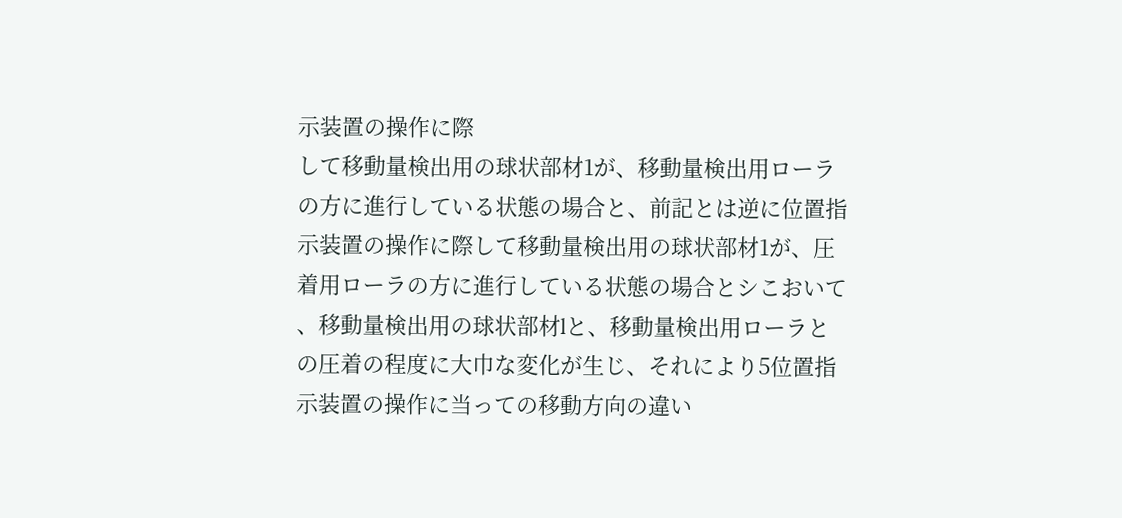示装置の操作に際
して移動量検出用の球状部材1が、移動量検出用ローラ
の方に進行している状態の場合と、前記とは逆に位置指
示装置の操作に際して移動量検出用の球状部材1が、圧
着用ローラの方に進行している状態の場合とシこおいて
、移動量検出用の球状部材lと、移動量検出用ローラと
の圧着の程度に大巾な変化が生じ、それにより5位置指
示装置の操作に当っての移動方向の違い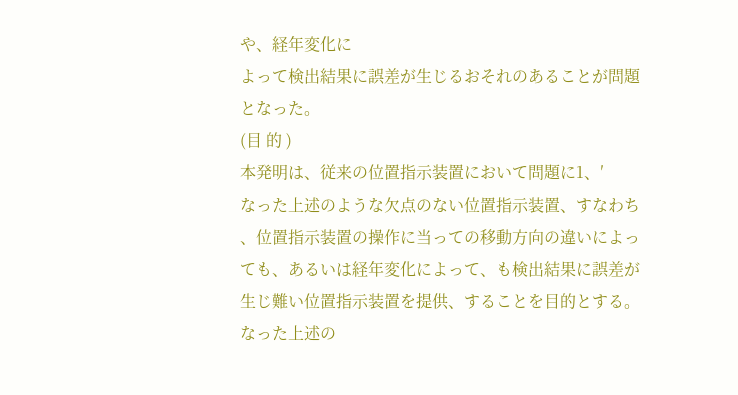や、経年変化に
よって検出結果に誤差が生じるおそれのあることが問題
となった。
(目 的 )
本発明は、従来の位置指示装置において問題に1、′
なった上述のような欠点のない位置指示装置、すなわち
、位置指示装置の操作に当っての移動方向の違いによっ
ても、あるいは経年変化によって、も検出結果に誤差が
生じ難い位置指示装置を提供、することを目的とする。
なった上述の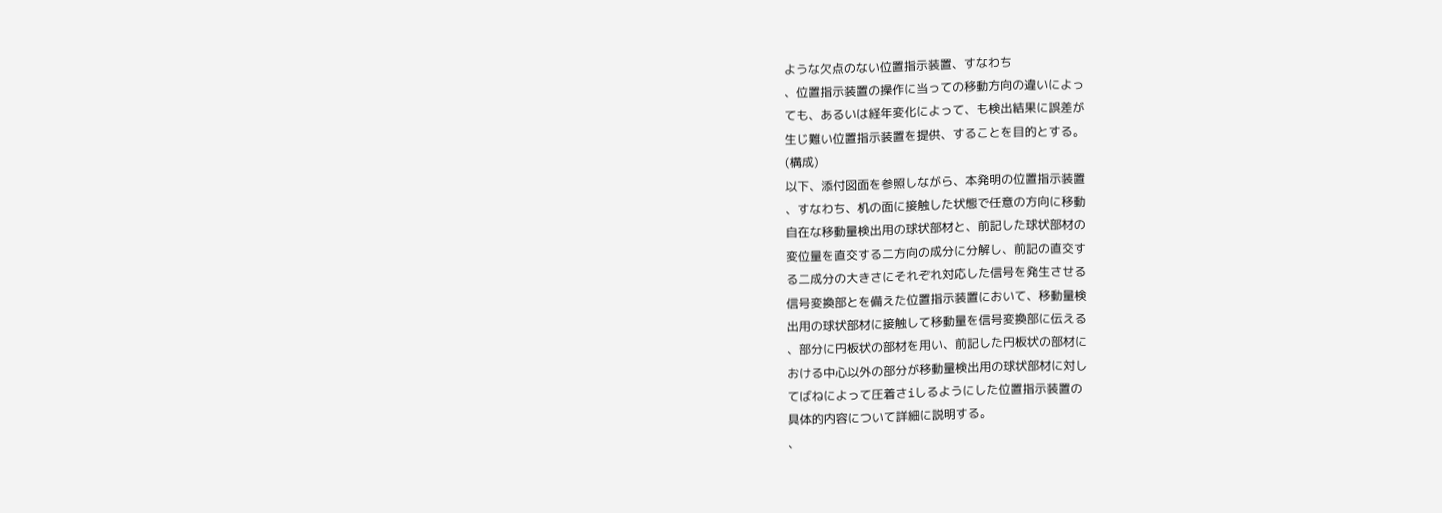ような欠点のない位置指示装置、すなわち
、位置指示装置の操作に当っての移動方向の違いによっ
ても、あるいは経年変化によって、も検出結果に誤差が
生じ難い位置指示装置を提供、することを目的とする。
(構成)
以下、添付図面を参照しながら、本発明の位置指示装置
、すなわち、机の面に接触した状態で任意の方向に移動
自在な移動量検出用の球状部材と、前記した球状部材の
変位量を直交する二方向の成分に分解し、前記の直交す
る二成分の大きさにそれぞれ対応した信号を発生させる
信号変換部とを備えた位置指示装置において、移動量検
出用の球状部材に接触して移動量を信号変換部に伝える
、部分に円板状の部材を用い、前記した円板状の部材に
おける中心以外の部分が移動量検出用の球状部材に対し
てばねによって圧着さiしるようにした位置指示装置の
具体的内容について詳細に説明する。
、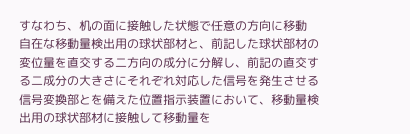すなわち、机の面に接触した状態で任意の方向に移動
自在な移動量検出用の球状部材と、前記した球状部材の
変位量を直交する二方向の成分に分解し、前記の直交す
る二成分の大きさにそれぞれ対応した信号を発生させる
信号変換部とを備えた位置指示装置において、移動量検
出用の球状部材に接触して移動量を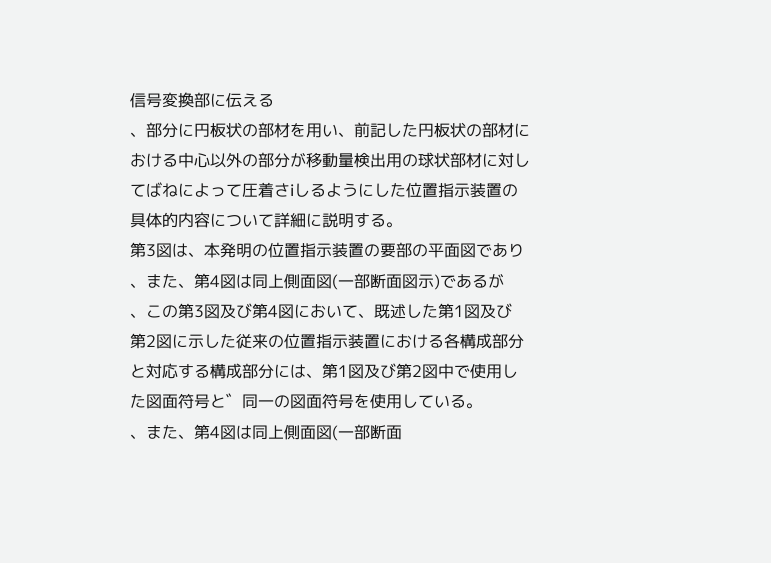信号変換部に伝える
、部分に円板状の部材を用い、前記した円板状の部材に
おける中心以外の部分が移動量検出用の球状部材に対し
てばねによって圧着さiしるようにした位置指示装置の
具体的内容について詳細に説明する。
第3図は、本発明の位置指示装置の要部の平面図であり
、また、第4図は同上側面図(一部断面図示)であるが
、この第3図及び第4図において、既述した第1図及び
第2図に示した従来の位置指示装置における各構成部分
と対応する構成部分には、第1図及び第2図中で使用し
た図面符号と゛同一の図面符号を使用している。
、また、第4図は同上側面図(一部断面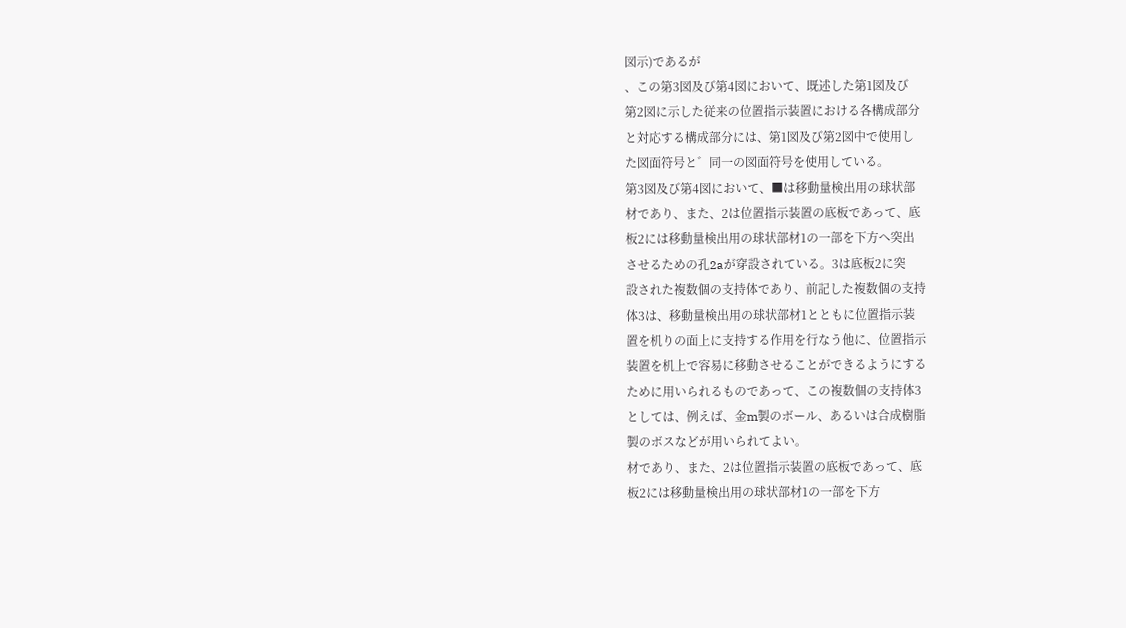図示)であるが
、この第3図及び第4図において、既述した第1図及び
第2図に示した従来の位置指示装置における各構成部分
と対応する構成部分には、第1図及び第2図中で使用し
た図面符号と゛同一の図面符号を使用している。
第3図及び第4図において、■は移動量検出用の球状部
材であり、また、2は位置指示装置の底板であって、底
板2には移動量検出用の球状部材1の一部を下方へ突出
させるための孔2aが穿設されている。3は底板2に突
設された複数個の支持体であり、前記した複数個の支持
体3は、移動量検出用の球状部材1とともに位置指示装
置を机りの面上に支持する作用を行なう他に、位置指示
装置を机上で容易に移動させることができるようにする
ために用いられるものであって、この複数個の支持体3
としては、例えば、金m製のボール、あるいは合成樹脂
製のボスなどが用いられてよい。
材であり、また、2は位置指示装置の底板であって、底
板2には移動量検出用の球状部材1の一部を下方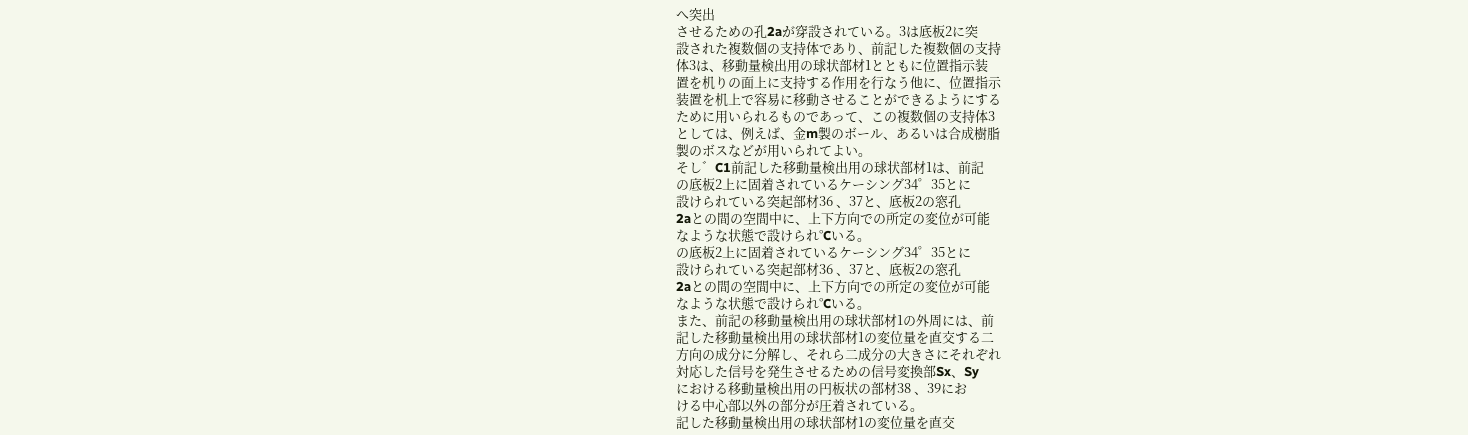へ突出
させるための孔2aが穿設されている。3は底板2に突
設された複数個の支持体であり、前記した複数個の支持
体3は、移動量検出用の球状部材1とともに位置指示装
置を机りの面上に支持する作用を行なう他に、位置指示
装置を机上で容易に移動させることができるようにする
ために用いられるものであって、この複数個の支持体3
としては、例えば、金m製のボール、あるいは合成樹脂
製のボスなどが用いられてよい。
そし゛C1前記した移動量検出用の球状部材1は、前記
の底板2上に固着されているケーシング34゜35とに
設けられている突起部材36 、37と、底板2の窓孔
2aとの間の空間中に、上下方向での所定の変位が可能
なような状態で設けられ°Cいる。
の底板2上に固着されているケーシング34゜35とに
設けられている突起部材36 、37と、底板2の窓孔
2aとの間の空間中に、上下方向での所定の変位が可能
なような状態で設けられ°Cいる。
また、前記の移動量検出用の球状部材1の外周には、前
記した移動量検出用の球状部材1の変位量を直交する二
方向の成分に分解し、それら二成分の大きさにそれぞれ
対応した信号を発生させるための信号変換部Sx、Sy
における移動量検出用の円板状の部材38 、39にお
ける中心部以外の部分が圧着されている。
記した移動量検出用の球状部材1の変位量を直交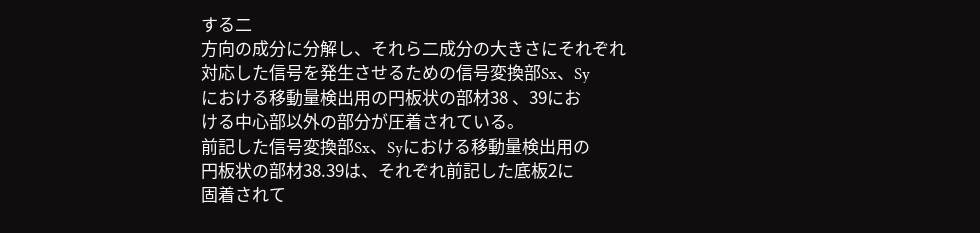する二
方向の成分に分解し、それら二成分の大きさにそれぞれ
対応した信号を発生させるための信号変換部Sx、Sy
における移動量検出用の円板状の部材38 、39にお
ける中心部以外の部分が圧着されている。
前記した信号変換部Sx、Syにおける移動量検出用の
円板状の部材38.39は、それぞれ前記した底板2に
固着されて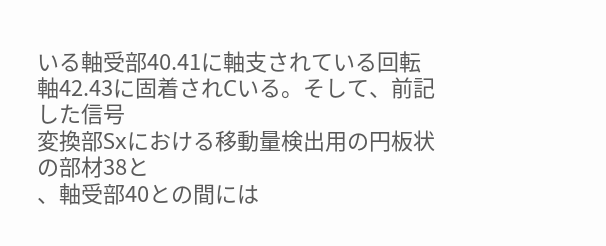いる軸受部40.41に軸支されている回転
軸42.43に固着されCいる。そして、前記した信号
変換部Sxにおける移動量検出用の円板状の部材38と
、軸受部40との間には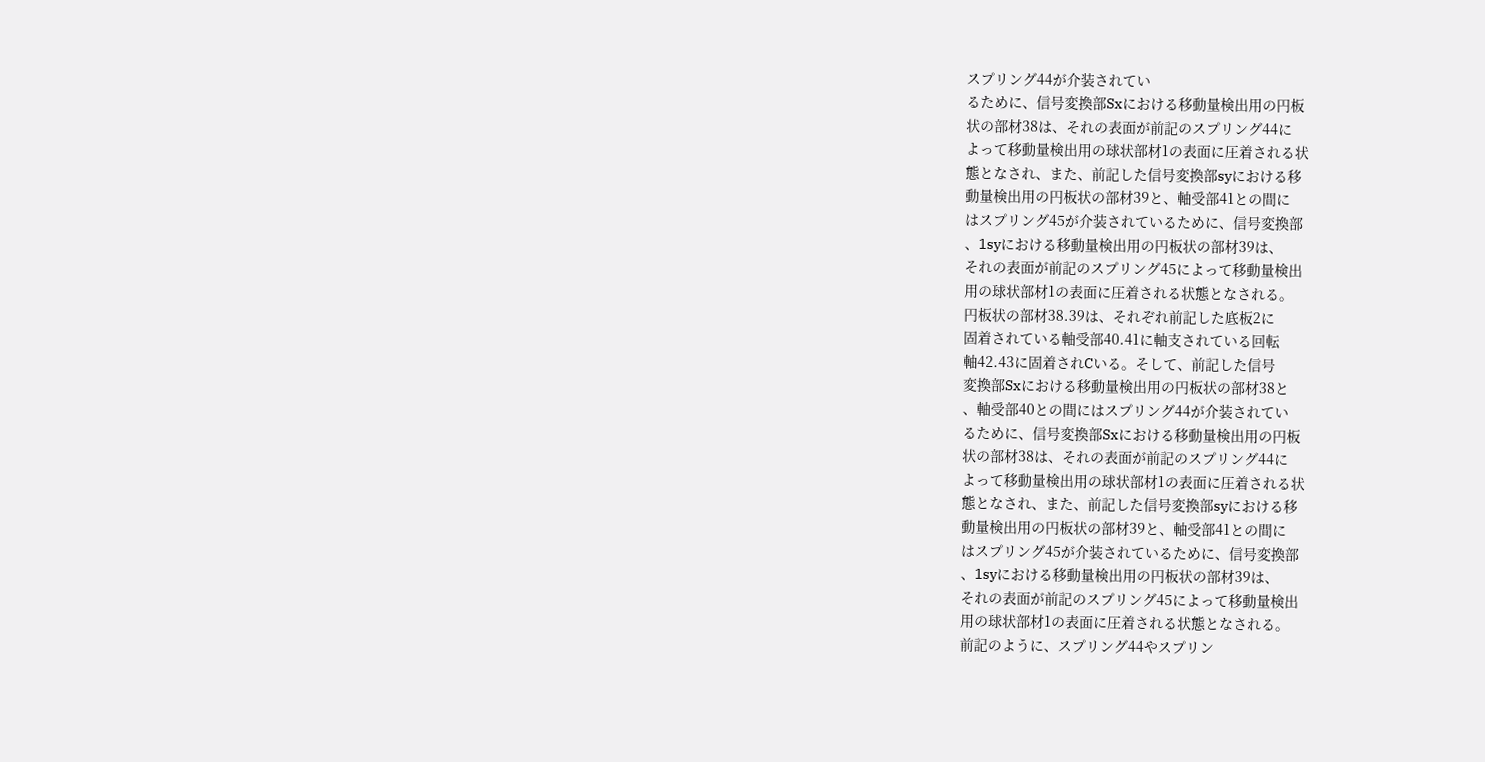スプリング44が介装されてい
るために、信号変換部Sxにおける移動量検出用の円板
状の部材38は、それの表面が前記のスプリング44に
よって移動量検出用の球状部材1の表面に圧着される状
態となされ、また、前記した信号変換部syにおける移
動量検出用の円板状の部材39と、軸受部41との間に
はスプリング45が介装されているために、信号変換部
、1syにおける移動量検出用の円板状の部材39は、
それの表面が前記のスプリング45によって移動量検出
用の球状部材1の表面に圧着される状態となされる。
円板状の部材38.39は、それぞれ前記した底板2に
固着されている軸受部40.41に軸支されている回転
軸42.43に固着されCいる。そして、前記した信号
変換部Sxにおける移動量検出用の円板状の部材38と
、軸受部40との間にはスプリング44が介装されてい
るために、信号変換部Sxにおける移動量検出用の円板
状の部材38は、それの表面が前記のスプリング44に
よって移動量検出用の球状部材1の表面に圧着される状
態となされ、また、前記した信号変換部syにおける移
動量検出用の円板状の部材39と、軸受部41との間に
はスプリング45が介装されているために、信号変換部
、1syにおける移動量検出用の円板状の部材39は、
それの表面が前記のスプリング45によって移動量検出
用の球状部材1の表面に圧着される状態となされる。
前記のように、スプリング44やスプリン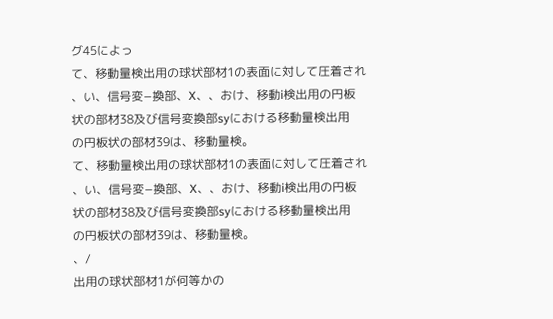グ45によっ
て、移動量検出用の球状部材1の表面に対して圧着され
、い、信号変−換部、X、、おけ、移動i検出用の円板
状の部材38及び信号変換部syにおける移動量検出用
の円板状の部材39は、移動量検。
て、移動量検出用の球状部材1の表面に対して圧着され
、い、信号変−換部、X、、おけ、移動i検出用の円板
状の部材38及び信号変換部syにおける移動量検出用
の円板状の部材39は、移動量検。
、/
出用の球状部材1が何等かの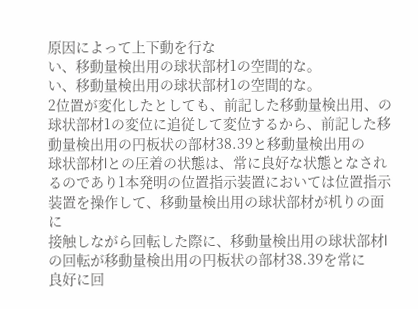原因によって上下動を行な
い、移動量検出用の球状部材1の空間的な。
い、移動量検出用の球状部材1の空間的な。
2位置が変化したとしても、前記した移動量検出用、の
球状部材1の変位に追従して変位するから、前記した移
動量検出用の円板状の部材38.39と移動量検出用の
球状部材lとの圧着の状態は、常に良好な状態となされ
るのであり1本発明の位置指示装置においては位置指示
装置を操作して、移動量検出用の球状部材が机りの面に
接触しながら回転した際に、移動量検出用の球状部材l
の回転が移動量検出用の円板状の部材38.39を常に
良好に回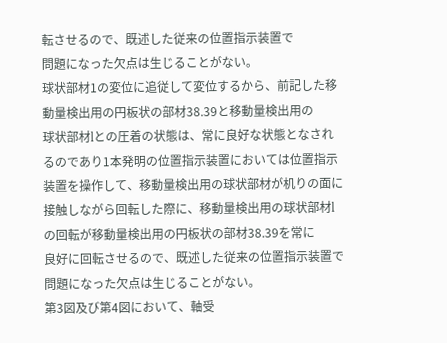転させるので、既述した従来の位置指示装置で
問題になった欠点は生じることがない。
球状部材1の変位に追従して変位するから、前記した移
動量検出用の円板状の部材38.39と移動量検出用の
球状部材lとの圧着の状態は、常に良好な状態となされ
るのであり1本発明の位置指示装置においては位置指示
装置を操作して、移動量検出用の球状部材が机りの面に
接触しながら回転した際に、移動量検出用の球状部材l
の回転が移動量検出用の円板状の部材38.39を常に
良好に回転させるので、既述した従来の位置指示装置で
問題になった欠点は生じることがない。
第3図及び第4図において、軸受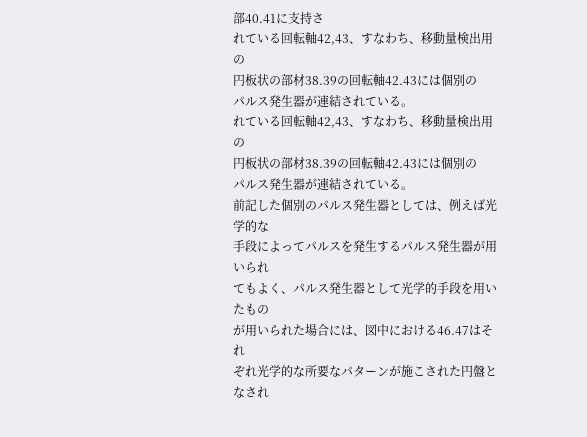部40.41に支持さ
れている回転軸42,43、すなわち、移動量検出用の
円板状の部材38.39の回転軸42.43には個別の
パルス発生器が連結されている。
れている回転軸42,43、すなわち、移動量検出用の
円板状の部材38.39の回転軸42.43には個別の
パルス発生器が連結されている。
前記した個別のパルス発生器としては、例えば光学的な
手段によってパルスを発生するパルス発生器が用いられ
てもよく、パルス発生器として光学的手段を用いたもの
が用いられた場合には、図中における46.47はそれ
ぞれ光学的な所要なパターンが施こされた円盤となされ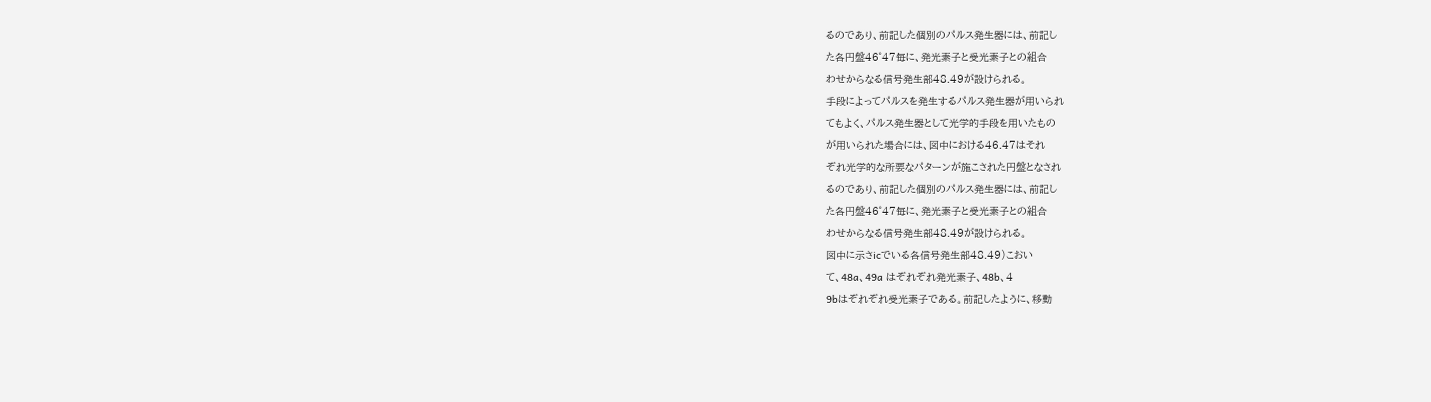るのであり、前記した個別のパルス発生器には、前記し
た各円盤46゜47毎に、発光素子と受光素子との組合
わせからなる信号発生部48.49が設けられる。
手段によってパルスを発生するパルス発生器が用いられ
てもよく、パルス発生器として光学的手段を用いたもの
が用いられた場合には、図中における46.47はそれ
ぞれ光学的な所要なパターンが施こされた円盤となされ
るのであり、前記した個別のパルス発生器には、前記し
た各円盤46゜47毎に、発光素子と受光素子との組合
わせからなる信号発生部48.49が設けられる。
図中に示さicでいる各信号発生部48.49)こおい
て、48a、49a はぞれぞれ発光素子、48b、4
9bはぞれぞれ受光素子である。前記したように、移動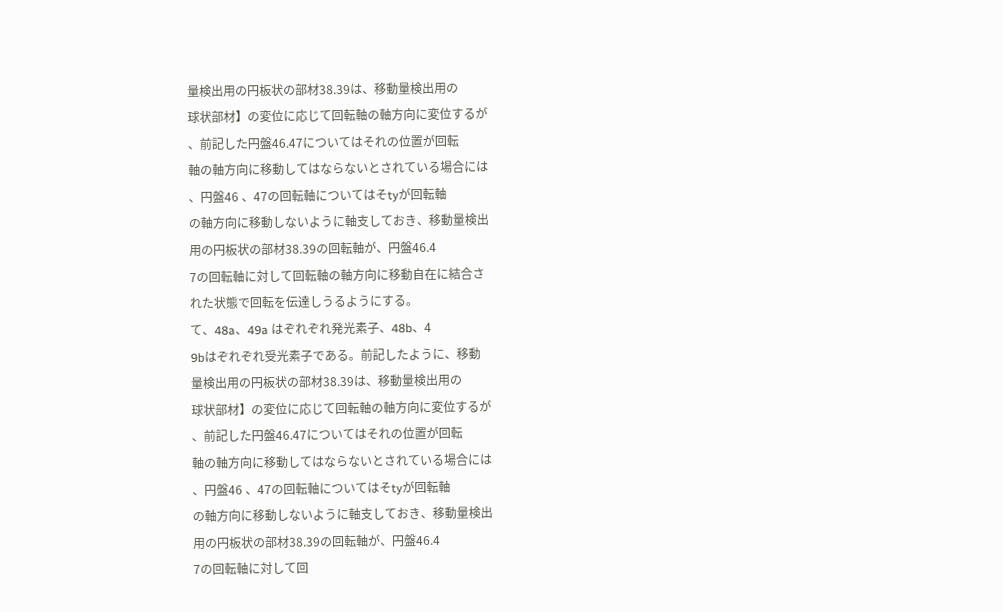量検出用の円板状の部材38.39は、移動量検出用の
球状部材】の変位に応じて回転軸の軸方向に変位するが
、前記した円盤46.47についてはそれの位置が回転
軸の軸方向に移動してはならないとされている場合には
、円盤46 、47の回転軸についてはそtyが回転軸
の軸方向に移動しないように軸支しておき、移動量検出
用の円板状の部材38.39の回転軸が、円盤46.4
7の回転軸に対して回転軸の軸方向に移動自在に結合さ
れた状態で回転を伝達しうるようにする。
て、48a、49a はぞれぞれ発光素子、48b、4
9bはぞれぞれ受光素子である。前記したように、移動
量検出用の円板状の部材38.39は、移動量検出用の
球状部材】の変位に応じて回転軸の軸方向に変位するが
、前記した円盤46.47についてはそれの位置が回転
軸の軸方向に移動してはならないとされている場合には
、円盤46 、47の回転軸についてはそtyが回転軸
の軸方向に移動しないように軸支しておき、移動量検出
用の円板状の部材38.39の回転軸が、円盤46.4
7の回転軸に対して回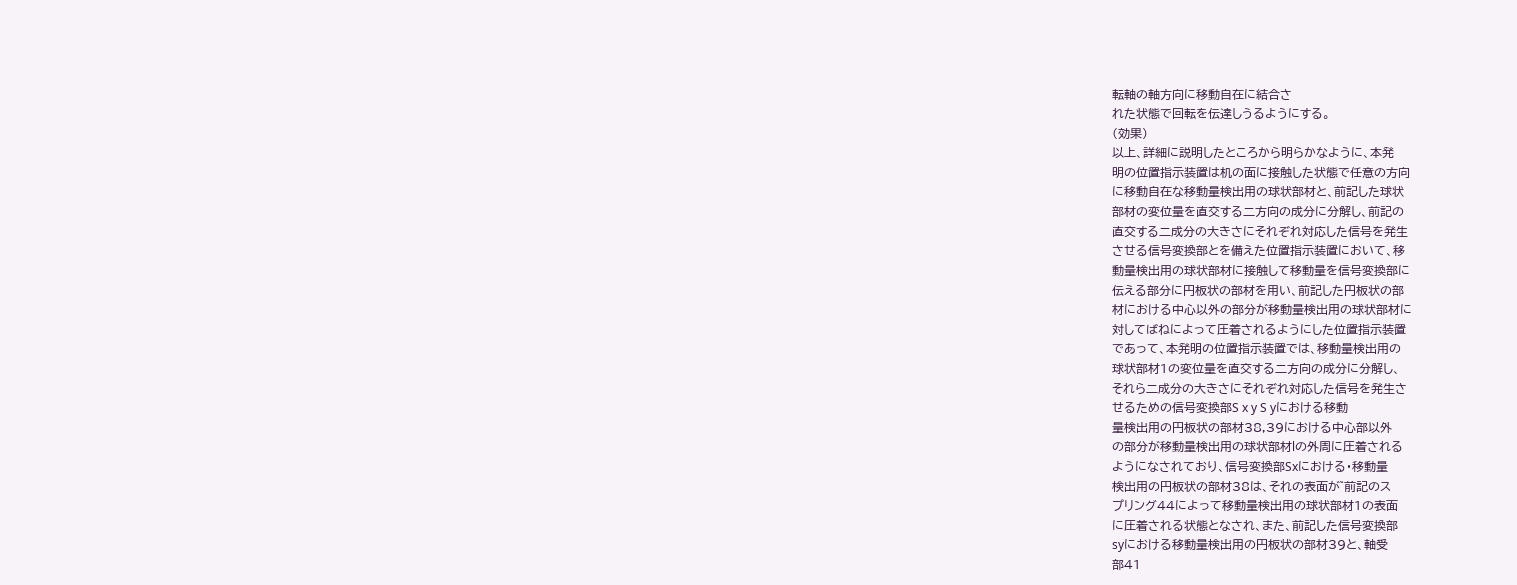転軸の軸方向に移動自在に結合さ
れた状態で回転を伝達しうるようにする。
(効果)
以上、詳細に説明したところから明らかなように、本発
明の位置指示装置は机の面に接触した状態で任意の方向
に移動自在な移動量検出用の球状部材と、前記した球状
部材の変位量を直交する二方向の成分に分解し、前記の
直交する二成分の大きさにそれぞれ対応した信号を発生
させる信号変換部とを備えた位置指示装置において、移
動量検出用の球状部材に接触して移動量を信号変換部に
伝える部分に円板状の部材を用い、前記した円板状の部
材における中心以外の部分が移動量検出用の球状部材に
対してばねによって圧着されるようにした位置指示装置
であって、本発明の位置指示装置では、移動量検出用の
球状部材1の変位量を直交する二方向の成分に分解し、
それら二成分の大きさにそれぞれ対応した信号を発生さ
せるための信号変換部S x y S yにおける移動
量検出用の円板状の部材38,39における中心部以外
の部分が移動量検出用の球状部材lの外周に圧着される
ようになされており、信号変換部Sxにおける・移動量
検出用の円板状の部材38は、それの表面が゛前記のス
プリング44によって移動量検出用の球状部材1の表面
に圧着される状態となされ、また、前記した信号変換部
syにおける移動量検出用の円板状の部材39と、軸受
部41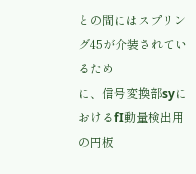との間にはスプリング45が介装されているため
に、信号変換部syにおけるfI動量検出用の円板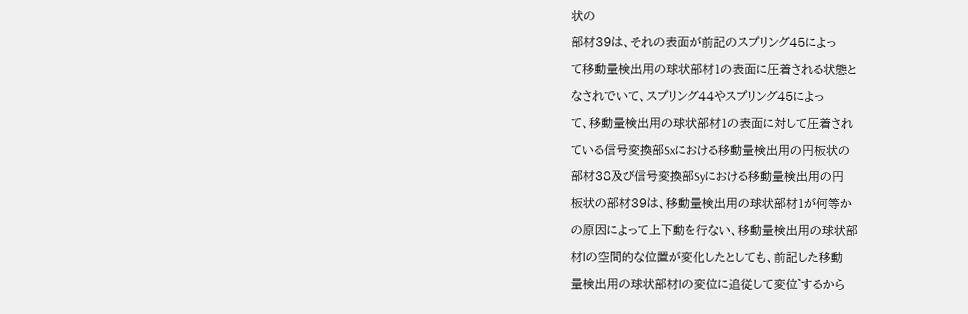状の
部材39は、それの表面が前記のスプリング45によっ
て移動量検出用の球状部材1の表面に圧着される状態と
なされでいて、スプリング44やスプリング45によっ
て、移動量検出用の球状部材1の表面に対して圧着され
ている信号変換部Sxにおける移動量検出用の円板状の
部材38及び信号変換部Syにおける移動量検出用の円
板状の部材39は、移動量検出用の球状部材1が何等か
の原因によって上下動を行ない、移動量検出用の球状部
材lの空間的な位置が変化したとしても、前記した移動
量検出用の球状部材lの変位に追従して変位゛するから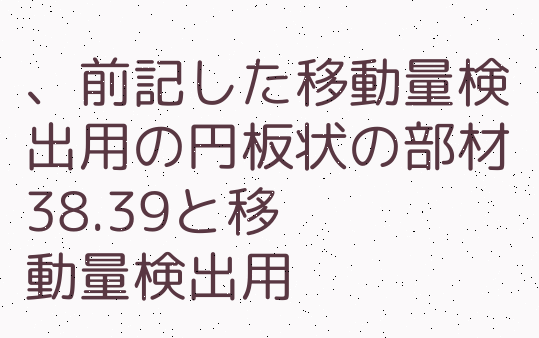、前記した移動量検出用の円板状の部材38.39と移
動量検出用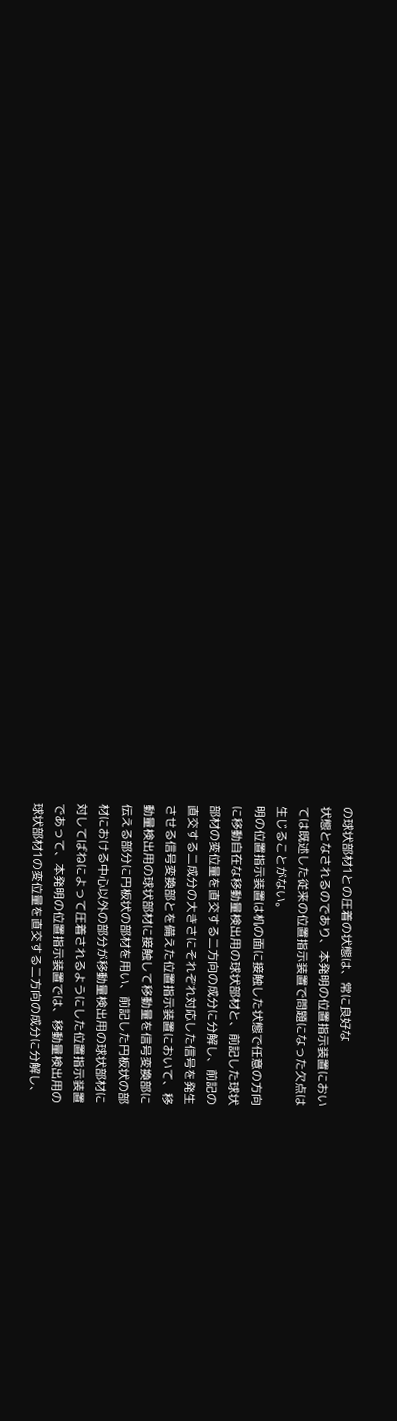の球状部材1との圧着の状態は、常に良好な
状態となされるのであり、本発明の位置指示装置におい
ては既述した従来の位置指示装置で問題になった欠点は
生じることがない。
明の位置指示装置は机の面に接触した状態で任意の方向
に移動自在な移動量検出用の球状部材と、前記した球状
部材の変位量を直交する二方向の成分に分解し、前記の
直交する二成分の大きさにそれぞれ対応した信号を発生
させる信号変換部とを備えた位置指示装置において、移
動量検出用の球状部材に接触して移動量を信号変換部に
伝える部分に円板状の部材を用い、前記した円板状の部
材における中心以外の部分が移動量検出用の球状部材に
対してばねによって圧着されるようにした位置指示装置
であって、本発明の位置指示装置では、移動量検出用の
球状部材1の変位量を直交する二方向の成分に分解し、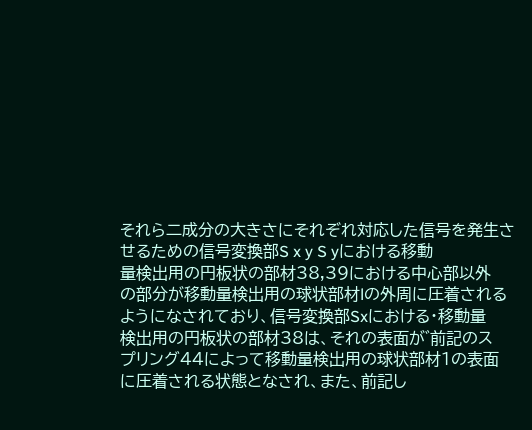それら二成分の大きさにそれぞれ対応した信号を発生さ
せるための信号変換部S x y S yにおける移動
量検出用の円板状の部材38,39における中心部以外
の部分が移動量検出用の球状部材lの外周に圧着される
ようになされており、信号変換部Sxにおける・移動量
検出用の円板状の部材38は、それの表面が゛前記のス
プリング44によって移動量検出用の球状部材1の表面
に圧着される状態となされ、また、前記し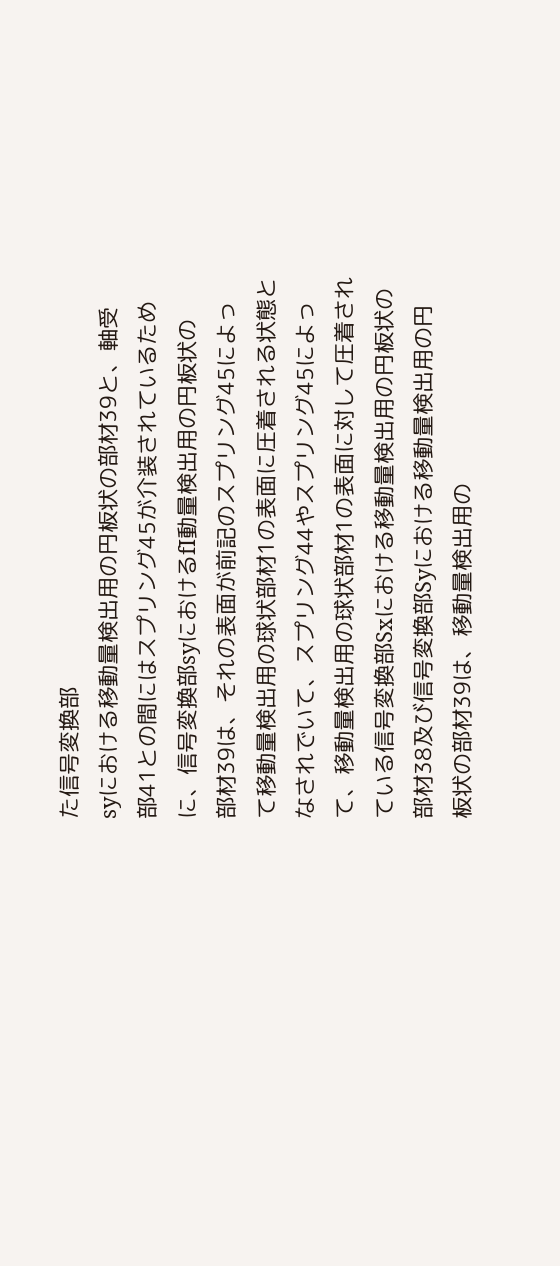た信号変換部
syにおける移動量検出用の円板状の部材39と、軸受
部41との間にはスプリング45が介装されているため
に、信号変換部syにおけるfI動量検出用の円板状の
部材39は、それの表面が前記のスプリング45によっ
て移動量検出用の球状部材1の表面に圧着される状態と
なされでいて、スプリング44やスプリング45によっ
て、移動量検出用の球状部材1の表面に対して圧着され
ている信号変換部Sxにおける移動量検出用の円板状の
部材38及び信号変換部Syにおける移動量検出用の円
板状の部材39は、移動量検出用の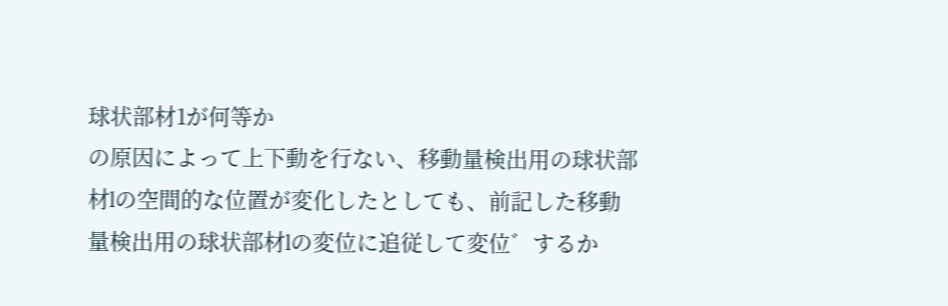球状部材1が何等か
の原因によって上下動を行ない、移動量検出用の球状部
材lの空間的な位置が変化したとしても、前記した移動
量検出用の球状部材lの変位に追従して変位゛するか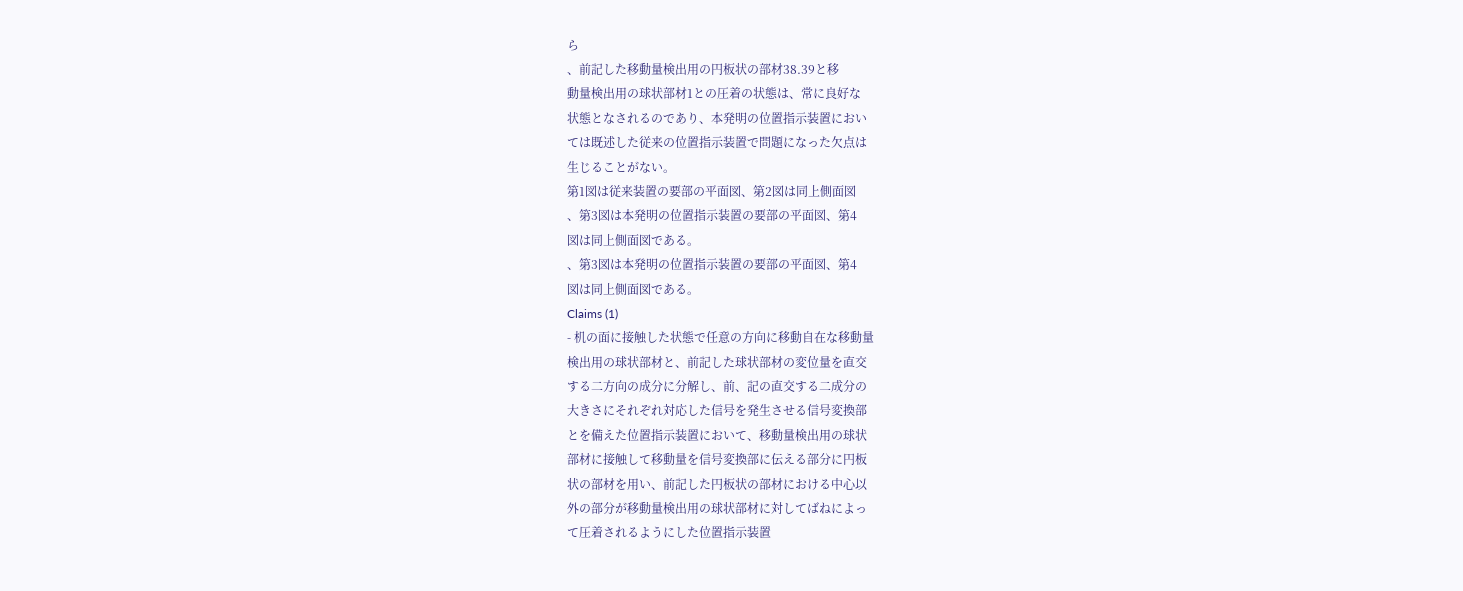ら
、前記した移動量検出用の円板状の部材38.39と移
動量検出用の球状部材1との圧着の状態は、常に良好な
状態となされるのであり、本発明の位置指示装置におい
ては既述した従来の位置指示装置で問題になった欠点は
生じることがない。
第1図は従来装置の要部の平面図、第2図は同上側面図
、第3図は本発明の位置指示装置の要部の平面図、第4
図は同上側面図である。
、第3図は本発明の位置指示装置の要部の平面図、第4
図は同上側面図である。
Claims (1)
- 机の面に接触した状態で任意の方向に移動自在な移動量
検出用の球状部材と、前記した球状部材の変位量を直交
する二方向の成分に分解し、前、記の直交する二成分の
大きさにそれぞれ対応した信号を発生させる信号変換部
とを備えた位置指示装置において、移動量検出用の球状
部材に接触して移動量を信号変換部に伝える部分に円板
状の部材を用い、前記した円板状の部材における中心以
外の部分が移動量検出用の球状部材に対してばねによっ
て圧着されるようにした位置指示装置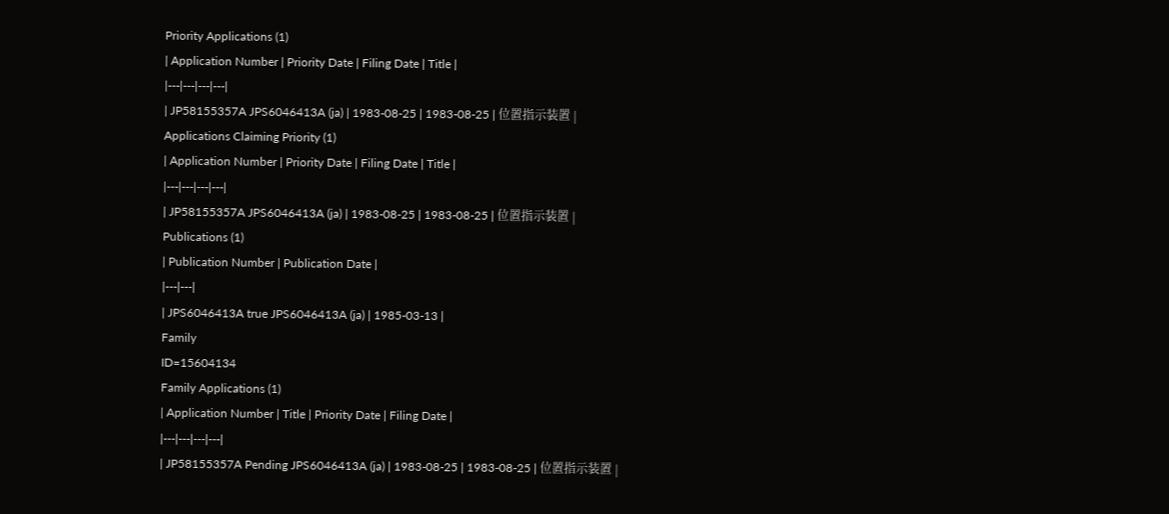Priority Applications (1)
| Application Number | Priority Date | Filing Date | Title |
|---|---|---|---|
| JP58155357A JPS6046413A (ja) | 1983-08-25 | 1983-08-25 | 位置指示装置 |
Applications Claiming Priority (1)
| Application Number | Priority Date | Filing Date | Title |
|---|---|---|---|
| JP58155357A JPS6046413A (ja) | 1983-08-25 | 1983-08-25 | 位置指示装置 |
Publications (1)
| Publication Number | Publication Date |
|---|---|
| JPS6046413A true JPS6046413A (ja) | 1985-03-13 |
Family
ID=15604134
Family Applications (1)
| Application Number | Title | Priority Date | Filing Date |
|---|---|---|---|
| JP58155357A Pending JPS6046413A (ja) | 1983-08-25 | 1983-08-25 | 位置指示装置 |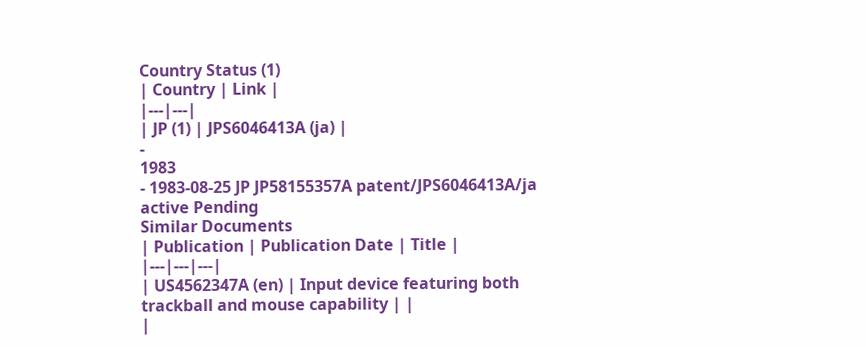Country Status (1)
| Country | Link |
|---|---|
| JP (1) | JPS6046413A (ja) |
-
1983
- 1983-08-25 JP JP58155357A patent/JPS6046413A/ja active Pending
Similar Documents
| Publication | Publication Date | Title |
|---|---|---|
| US4562347A (en) | Input device featuring both trackball and mouse capability | |
|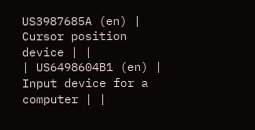US3987685A (en) | Cursor position device | |
| US6498604B1 (en) | Input device for a computer | |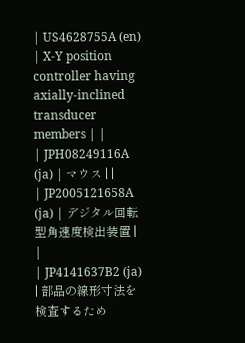| US4628755A (en) | X-Y position controller having axially-inclined transducer members | |
| JPH08249116A (ja) | マウス | |
| JP2005121658A (ja) | デジタル回転型角速度検出装置 | |
| JP4141637B2 (ja) | 部品の線形寸法を検査するため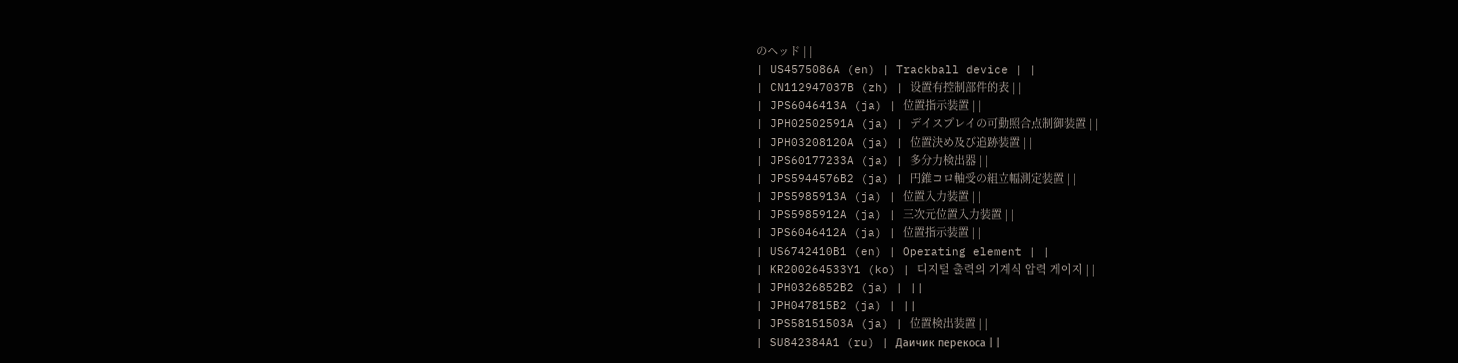のヘッド | |
| US4575086A (en) | Trackball device | |
| CN112947037B (zh) | 设置有控制部件的表 | |
| JPS6046413A (ja) | 位置指示装置 | |
| JPH02502591A (ja) | デイスプレイの可動照合点制御装置 | |
| JPH03208120A (ja) | 位置決め及び追跡装置 | |
| JPS60177233A (ja) | 多分力検出器 | |
| JPS5944576B2 (ja) | 円錐コロ軸受の組立幅測定装置 | |
| JPS5985913A (ja) | 位置入力装置 | |
| JPS5985912A (ja) | 三次元位置入力装置 | |
| JPS6046412A (ja) | 位置指示装置 | |
| US6742410B1 (en) | Operating element | |
| KR200264533Y1 (ko) | 디지털 출력의 기계식 압력 게이지 | |
| JPH0326852B2 (ja) | ||
| JPH047815B2 (ja) | ||
| JPS58151503A (ja) | 位置検出装置 | |
| SU842384A1 (ru) | Даичик перекоса | |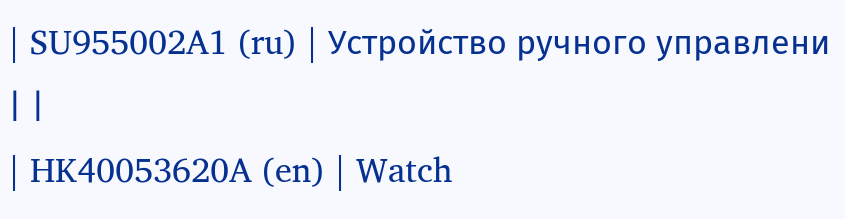| SU955002A1 (ru) | Устройство ручного управлени | |
| HK40053620A (en) | Watch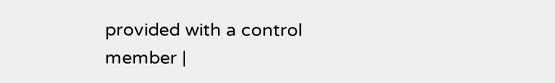provided with a control member |